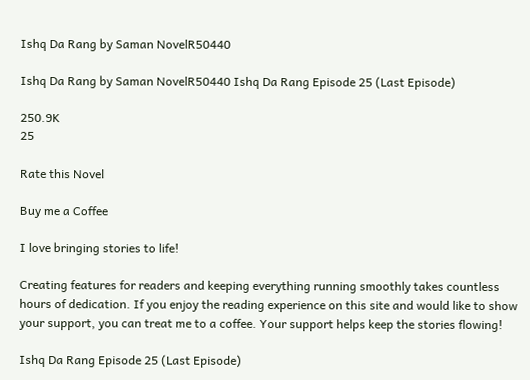Ishq Da Rang by Saman NovelR50440

Ishq Da Rang by Saman NovelR50440 Ishq Da Rang Episode 25 (Last Episode)

250.9K
25

Rate this Novel

Buy me a Coffee

I love bringing stories to life!

Creating features for readers and keeping everything running smoothly takes countless hours of dedication. If you enjoy the reading experience on this site and would like to show your support, you can treat me to a coffee. Your support helps keep the stories flowing!

Ishq Da Rang Episode 25 (Last Episode)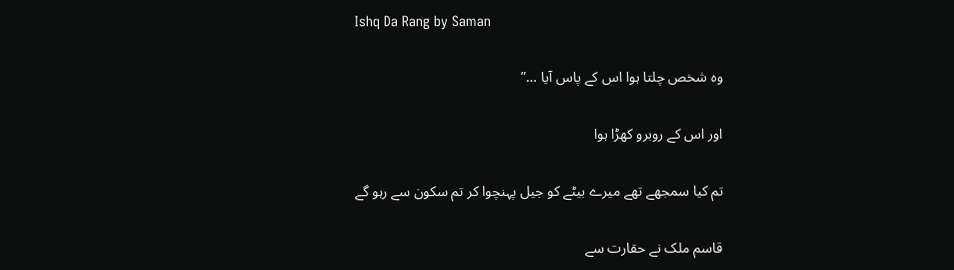Ishq Da Rang by Saman

وہ شخص چلتا ہوا اس کے پاس آیا …”

اور اس کے روبرو کھڑا ہوا

تم کیا سمجھے تھے میرے بیٹے کو جیل پہنچوا کر تم سکون سے رہو گے

قاسم ملک نے حقارت سے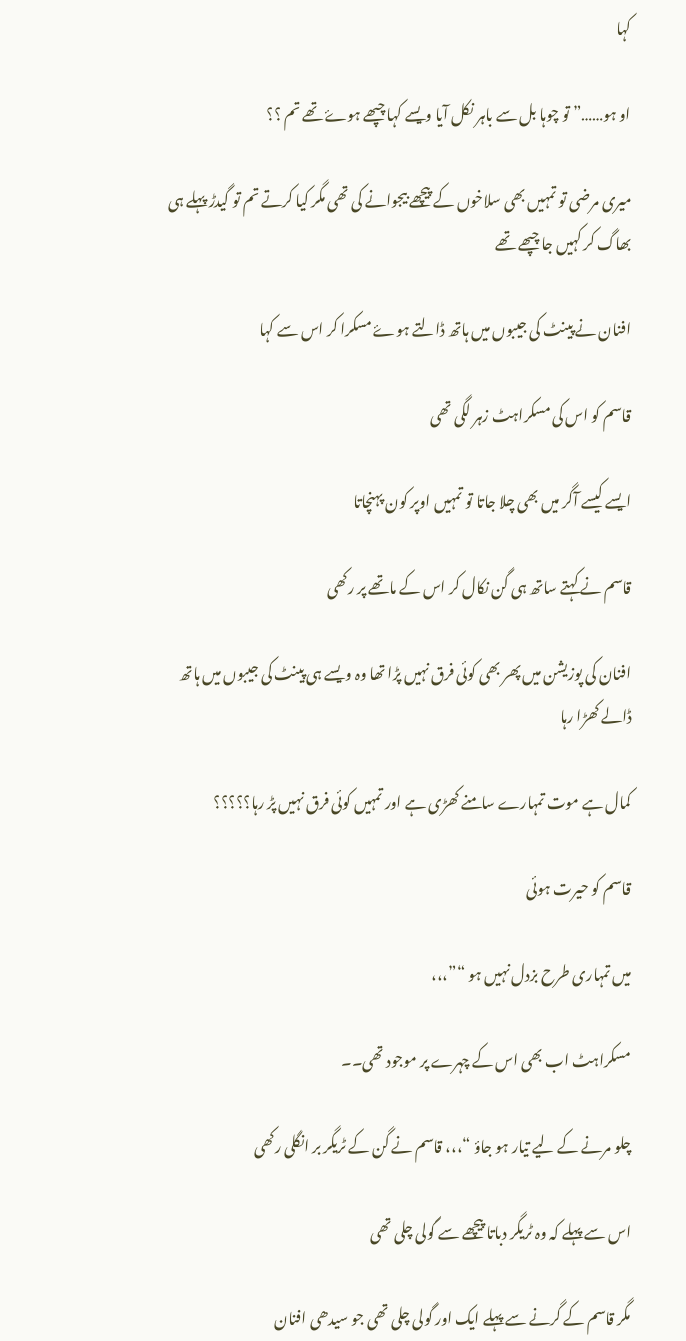کہا

او ہو……” تو چوہا بل سے باہر نکل آیا ویسے کہا چپھے ہوۓ تھے تم ؟؟

میری مرضی تو تمہیں بھی سلاخوں کے پیچھے بیجوانے کی تھی مگر کیا کرتے تم تو گیدڑ پہلے ہی بھاگ کر کہیں جا چپھے تھے

افنان نے پینٹ کی جیبوں میں ہاتھ ڈالتے ہوۓ مسکرا کر اس سے کہا

قاسم کو اس کی مسکراہٹ زہر لگی تھی

ایسے کیسے آگر میں بھی چلا جاتا تو تمہیں اوپر کون پہنچاتا

قاسم نے کہتے ساتھ ہی گن نکال کر اس کے ماتھے پر رکھی

افنان کی پوزیشن میں پھر بھی کوئی فرق نہیں پڑا تھا وہ ویسے ہی پینٹ کی جیبوں میں ہاتھ ڈالے کھڑا رہا

کمال ہے موت تمہارے سامنے کھڑی ہے اور تمہیں کوئی فرق نہیں پڑ رہا؟؟؟؟؟

قاسم کو حیرت ہوئی

میں تمہاری طرح بزدل نہیں ہو “”،،،

مسکراہٹ اب بھی اس کے چہرے پر موجود تھی۔۔

چلو مرنے کے لیے تیار ہو جاؤ “،،، قاسم نے گن کے ٹریگر بر انگلی رکھی

اس سے پہلے کہ وہ ٹریگر دباتا پیچھے سے گولی چلی تھی

مگر قاسم کے گرنے سے پہلے ایک اور گولی چلی تھی جو سیدھی افنان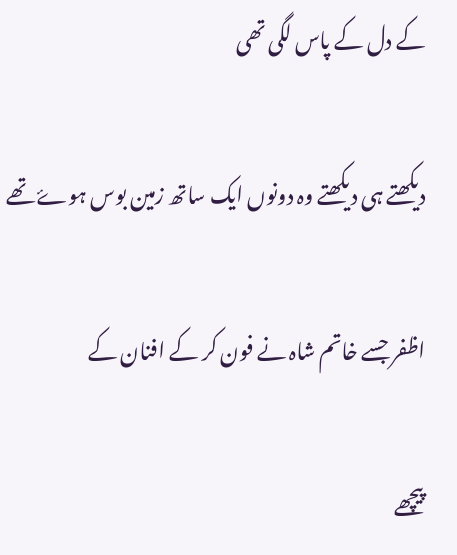کے دل کے پاس لگی تھی

دیکھتے ہی دیکھتے وہ دونوں ایک ساتھ زمین بوس ہوۓ تھے

اظفر جسے خاتم شاہ نے فون کر کے افنان کے

پیچھے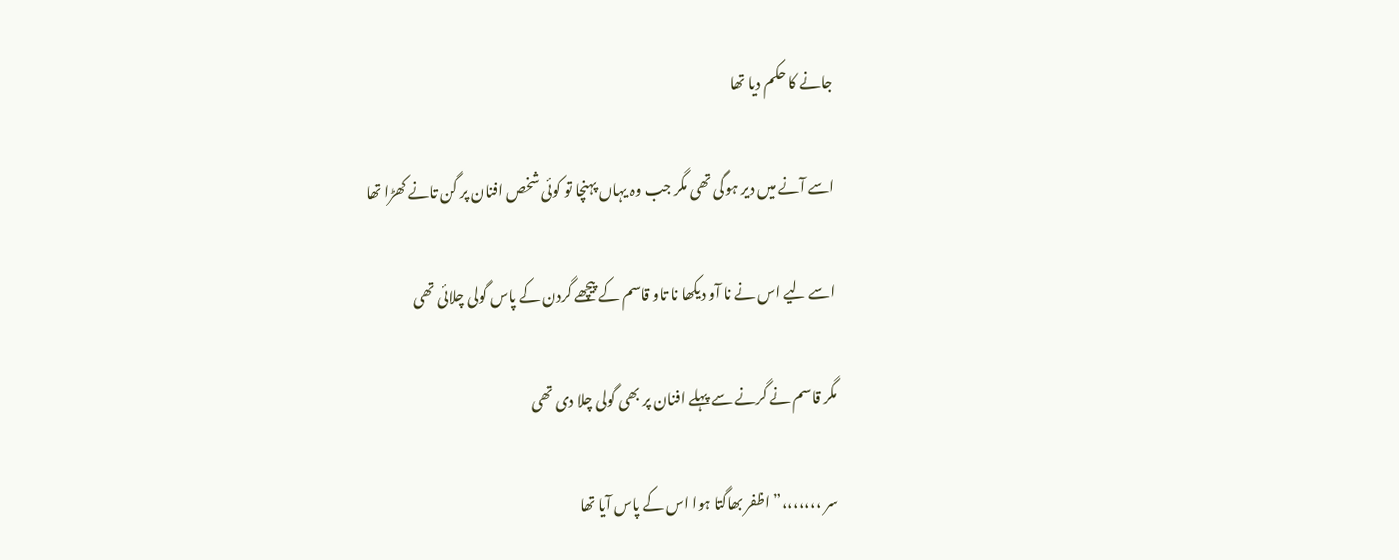جانے کا حکم دیا تھا

اسے آنے میں دیر ہوگی تھی مگر جب وہ یہاں پہنچا تو کوئی شخص افنان پر گن تانے کھڑا تھا

اسے لیے اس نے نا آو دیکھا نا تاو قاسم کے پیچھے گردن کے پاس گولی چلائی تھی

مگر قاسم نے گرنے سے پہلے افنان پر بھی گولی چلا دی تھی

سر ،،،،،،،” اظفر بھاگتا ہوا اس کے پاس آیا تھا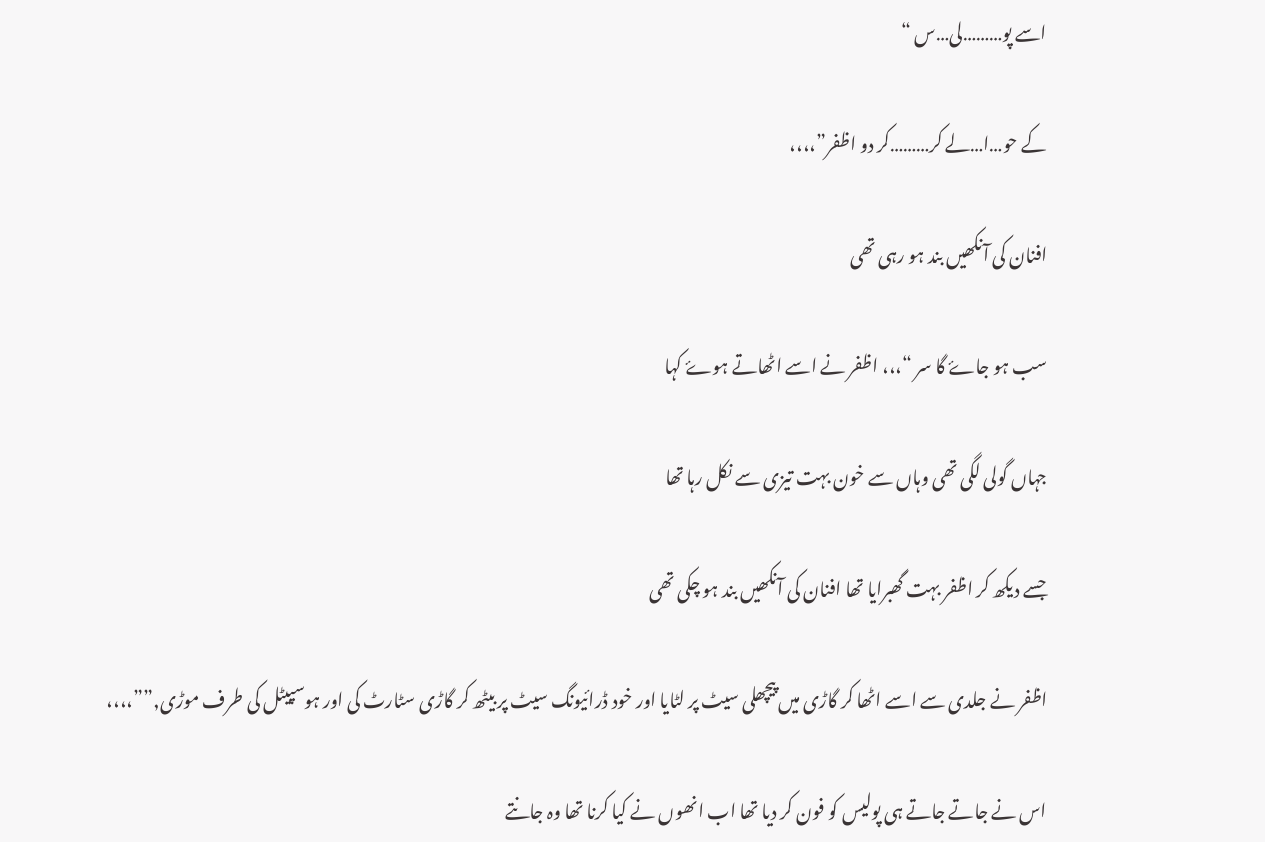اسے پو………لی…س “

کے حو…ا…لے کر………کر دو اظفر”،،،،

افنان کی آنکھیں بند ہو رہی تھی

سب ہو جاۓ گا سر “،،، اظفر نے اسے اٹھاتے ہوۓ کہا

جہاں گولی لگی تھی وہاں سے خون بہت تیزی سے نکل رہا تھا

جسے دیکھ کر اظفر بہت گھبرایا تھا افنان کی آنکھیں بند ہو چکی تھی

اظفر نے جلدی سے اسے اٹھا کر گاڑی میں پیچھلی سیٹ پر لٹایا اور خود ڈرائیونگ سیٹ پر بیٹھ کر گاڑی سٹارٹ کی اور ہوسپیٹل کی طرف موڑی,””،،،،

اس نے جاتے جاتے ہی پولیس کو فون کر دیا تھا اب انھوں نے کیا کرنا تھا وہ جانتے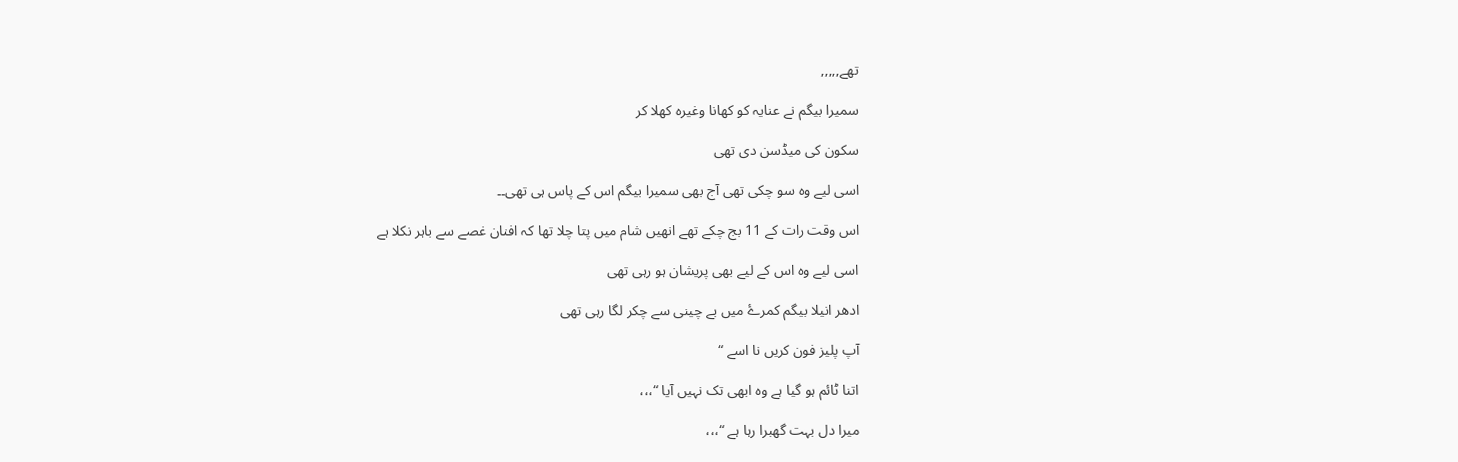تھے,,,,,

سمیرا بیگم نے عنایہ کو کھانا وغیرہ کھلا کر

سکون کی میڈسن دی تھی

اسی لیے وہ سو چکی تھی آج بھی سمیرا بیگم اس کے پاس ہی تھی۔۔

اس وقت رات کے 11 بج چکے تھے انھیں شام میں پتا چلا تھا کہ افنان غصے سے باہر نکلا ہے

اسی لیے وہ اس کے لیے بھی پریشان ہو رہی تھی

ادھر انیلا بیگم کمرۓ میں بے چینی سے چکر لگا رہی تھی

آپ پلیز فون کریں نا اسے “

اتنا ٹائم ہو گیا ہے وہ ابھی تک نہیں آیا “،،،

میرا دل بہت گھبرا رہا ہے “،،،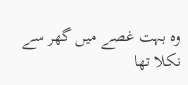وہ بہت غصے میں گھر سے نکلا تھا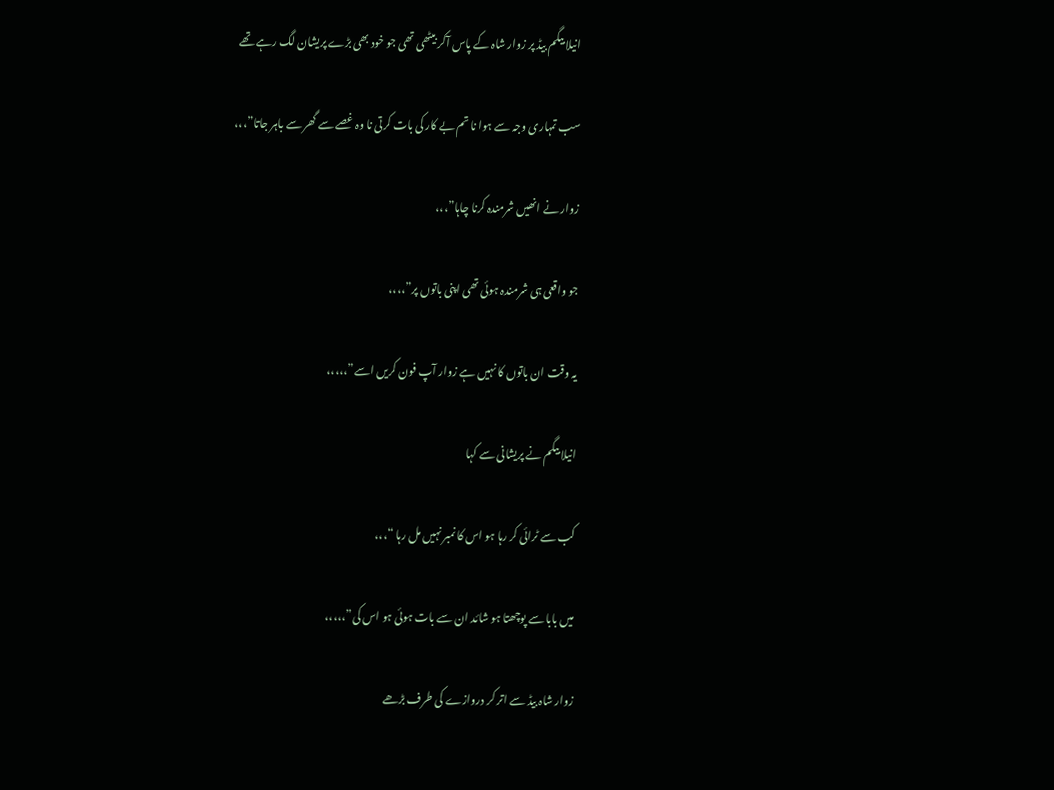انیلا بیگم بیڈ پر زوار شاہ کے پاس آکر بیٹھی تھی جو خود بھی بڑے پریشان لگ رہے تھے

سب تمہاری وجہ سے ہوا نا تم بے کار کی بات کرتی نا وہ غصے سے گھر سے باہر جاتا”،،،

زوار نے انھیں شرمندہ کرنا چاہا”،،،

جو واقعی ہی شرمندہ ہوئی تھی اپنی باتوں پر”،،،،

یہ وقت ان باتوں کا نہیں ہے زوار آپ فون کریں اسے”،،،،،

انیلا بیگم نے پریشانی سے کہا

کب سے ٹرائی کر رہا ہو اس کا نمبر نہیں مل رہا “،،،

میں بابا سے پوچھتا ہو شائد ان سے بات ہوئی ہو اس کی”،،،،،

زوار شاہ بیڈ سے اتر کر دروازے کی طرف بڑھے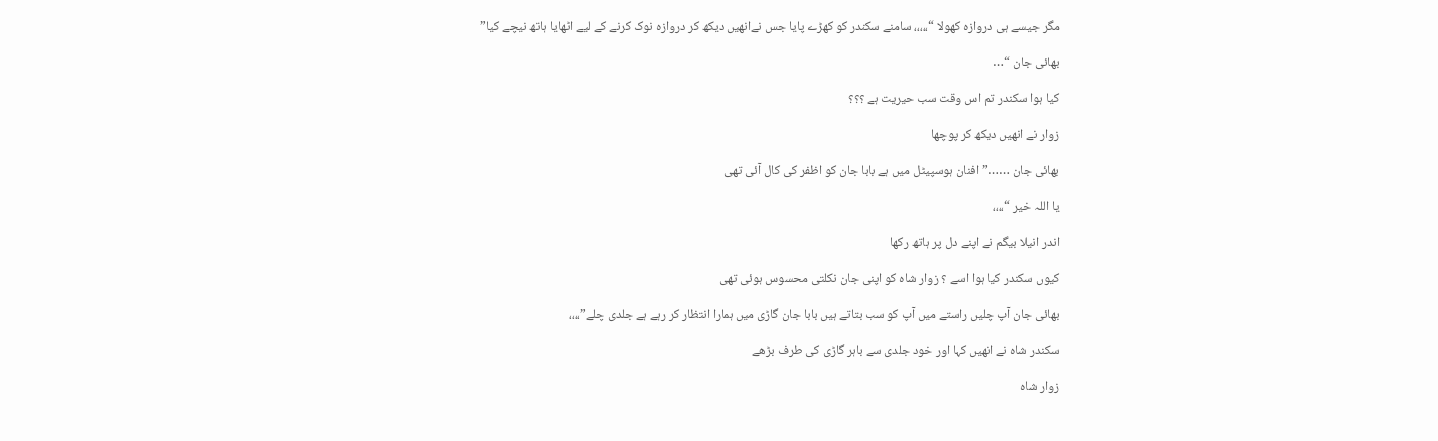مگر جیسے ہی دروازہ کھولا “،،،،، سامنے سکندر کو کھڑے پایا جس نےانھیں دیکھ کر دروازہ نوک کرنے کے لیے اٹھایا ہاتھ نیچے کیا”

بھائی جان “…

کیا ہوا سکندر تم اس وقت سب حیریت ہے ؟؟؟

زوار نے انھیں دیکھ کر پوچھا

بھائی جان ……” افنان ہوسپیٹل میں ہے بابا جان کو اظفر کی کال آئی تھی

یا اللہ خیر “،،،،

اندر انیلا بیگم نے اپنے دل پر ہاتھ رکھا

کیوں سکندر کیا ہوا اسے ؟ زوار شاہ کو اپنی جان نکلتی محسوس ہوئی تھی

بھائی جان آپ چلیں راستے میں آپ کو سب بتاتے ہیں بابا جان گاڑی میں ہمارا انتظار کر رہے ہے جلدی چلے”،،،،

سکندر شاہ نے انھیں کہا اور خود جلدی سے باہر گاڑی کی طرف بڑھے

زوار شاہ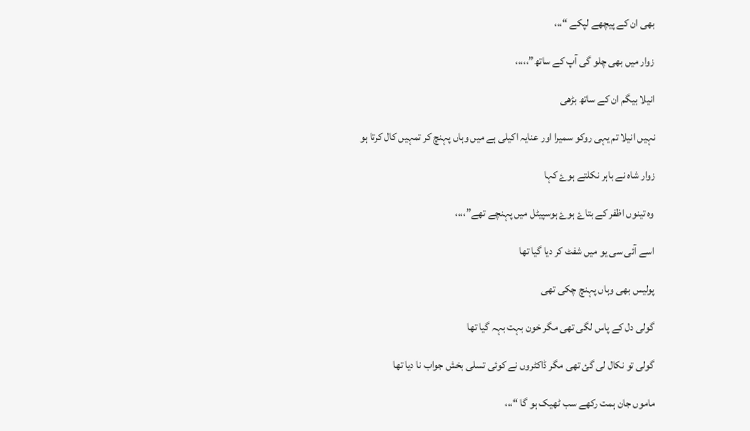بھی ان کے پیچھے لپکے “،،،

زوار میں بھی چلو گی آپ کے ساتھ”،،،،،

انیلا بیگم ان کے ساتھ بڑھی

نہیں انیلا تم یہی روکو سمیرا اور عنایہ اکیلی ہے میں وہاں پہنچ کر تمہیں کال کرتا ہو

زوار شاہ نے باہر نکلتے ہوۓ کہا

وہ تینوں اظفر کے بتاۓ ہوۓ ہوسپیٹل میں پہنچے تھے”،،،،

اسے آئی سی یو میں شفٹ کر دیا گیا تھا

پولیس بھی وہاں پہنچ چکی تھی

گولی دل کے پاس لگی تھی مگر خون بہت بہہ گیا تھا

گولی تو نکال لی گئ تھی مگر ڈاکٹروں نے کوئی تسلی بخش جواب نا دیا تھا

ماموں جان ہمت رکھے سب ٹھیک ہو گا “،،،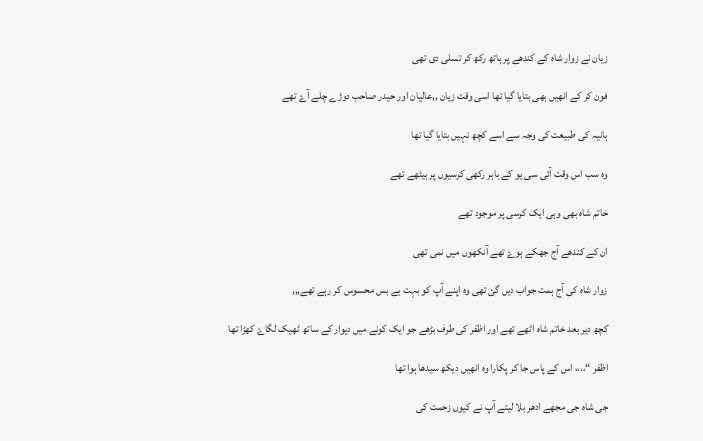زیان نے زوار شاہ کے کندھے پر ہاتھ رکھ کر تسلی دی تھی

فون کر کے انھیں بھی بتایا گیا تھا اسی وقت زیان ,,عالیان اور حیدر صاحب دوڑے چلے آۓ تھے

ہانیہ کی طبیعت کی وجہ سے اسے کچھ نہیں بتایا گیا تھا

وہ سب اس وقت آئی سی یو کے باہر رکھی کرسیوں پر بیٹھے تھے

خاتم شاہ بھی وہی ایک کرسی پر موجود تھے

ان کے کندھے آج جھکے ہوۓ تھے آنکھوں میں نمی تھی

زوار شاہ کی آج ہمت جواب دیں گئ تھی وہ اپنے آپ کو بہت بے بس محسوس کر رہے تھے,,,

کچھ دیر بعد خاتم شاہ اٹھے تھے اور اظفر کی طرف بڑھے جو ایک کونے میں دیوار کے ساتھ ٹھیک لگاۓ کھڑا تھا

اظفر “،،،، اس کے پاس جا کر پکارا وہ انھیں دیکھ سیدھا ہوا تھا

جی شاہ جی مجھے ادھر بلا لیتے آپ نے کیوں زحمت کی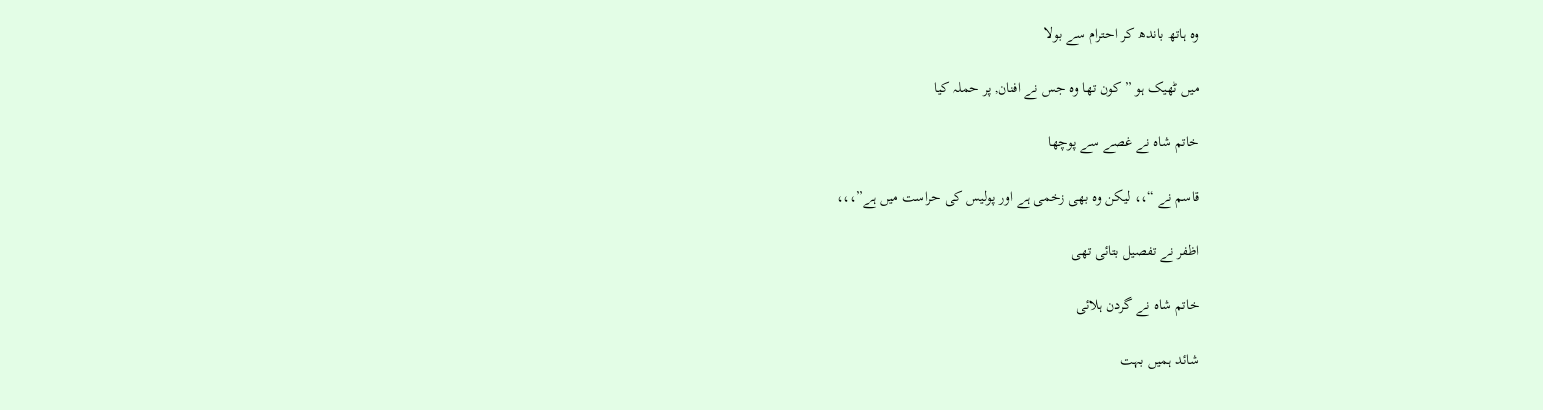وہ ہاتھ باندھ کر احترام سے بولا

میں ٹھیک ہو ” کون تھا وہ جس نے افنان, پر حملہ کیا

خاتم شاہ نے غصے سے پوچھا

قاسم نے “،، لیکن وہ بھی زخمی ہے اور پولیس کی حراست میں ہے”،،،

اظفر نے تفصیل بتائی تھی

خاتم شاہ نے گردن ہلائی

شائد ہمیں بہت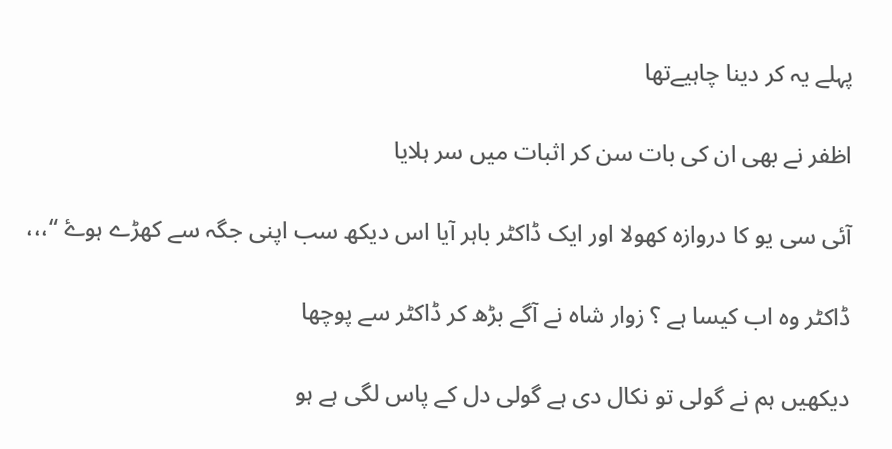پہلے یہ کر دینا چاہیےتھا

اظفر نے بھی ان کی بات سن کر اثبات میں سر ہلایا

آئی سی یو کا دروازہ کھولا اور ایک ڈاکٹر باہر آیا اس دیکھ سب اپنی جگہ سے کھڑے ہوۓ “،،،

ڈاکٹر وہ اب کیسا ہے ؟ زوار شاہ نے آگے بڑھ کر ڈاکٹر سے پوچھا

دیکھیں ہم نے گولی تو نکال دی ہے گولی دل کے پاس لگی ہے ہو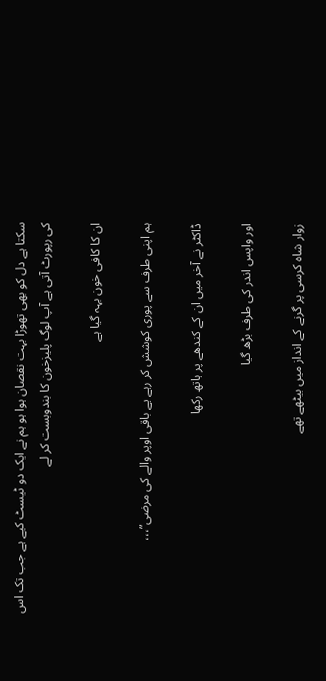سکتا ہے دل کو بھی تھوڑا بہت نقصان ہوا ہو ہم نے ایک دو ٹیسٹ کیے ہے جب تک اس کی رپورٹ آتی ہے آپ لوگ پلیزخون کا بندوبست کر لے

ان کا کافی خون بہہ گیا ہے

ہم اپنی طرف سے پوری کوشش کر رہے یے باقی اوپر والے کی مرضی”،،،

ڈاکٹر نے آخر میں ان کے کندھے پر ہاتھ رکھا

اور واپس اندر کی طرف بڑھ گیا

زوار شاہ کرسی پر گرنے کے انداز میں بیٹھے تھے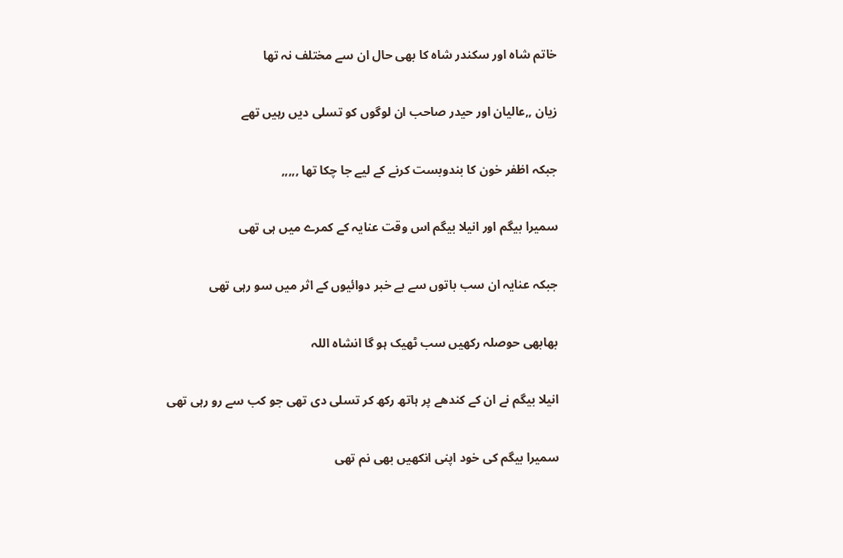خاتم شاہ اور سکندر شاہ کا بھی حال ان سے مختلف نہ تھا

زیان ,,عالیان اور حیدر صاحب ان لوگوں کو تسلی دیں رہیں تھے

جبکہ اظفر خون کا بندوبست کرنے کے لیے جا چکا تھا ,,,,,

سمیرا بیگم اور انیلا بیگم اس وقت عنایہ کے کمرے میں ہی تھی

جبکہ عنایہ ان سب باتوں سے بے خبر دوائیوں کے اثر میں سو رہی تھی

بھابھی حوصلہ رکھیں سب ٹھیک ہو گا انشاہ اللہ

انیلا بیگم نے ان کے کندھے پر ہاتھ رکھ کر تسلی دی تھی جو کب سے رو رہی تھی

سمیرا بیگم کی خود اپنی انکھیں بھی نم تھی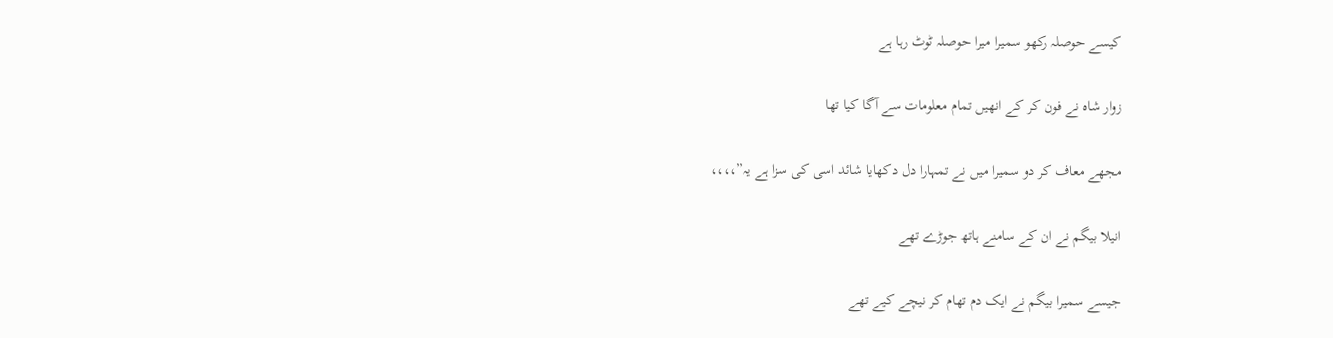کیسے حوصلہ رکھو سمیرا میرا حوصلہ ٹوٹ رہا ہے

زوار شاہ نے فون کر کے انھیں تمام معلومات سے آگا کیا تھا

مجھے معاف کر دو سمیرا میں نے تمہارا دل دکھایا شائد اسی کی سزا ہے یہ”،،،،

انیلا بیگم نے ان کے سامنے ہاتھ جوڑے تھے

جیسے سمیرا بیگم نے ایک دم تھام کر نیچے کیے تھے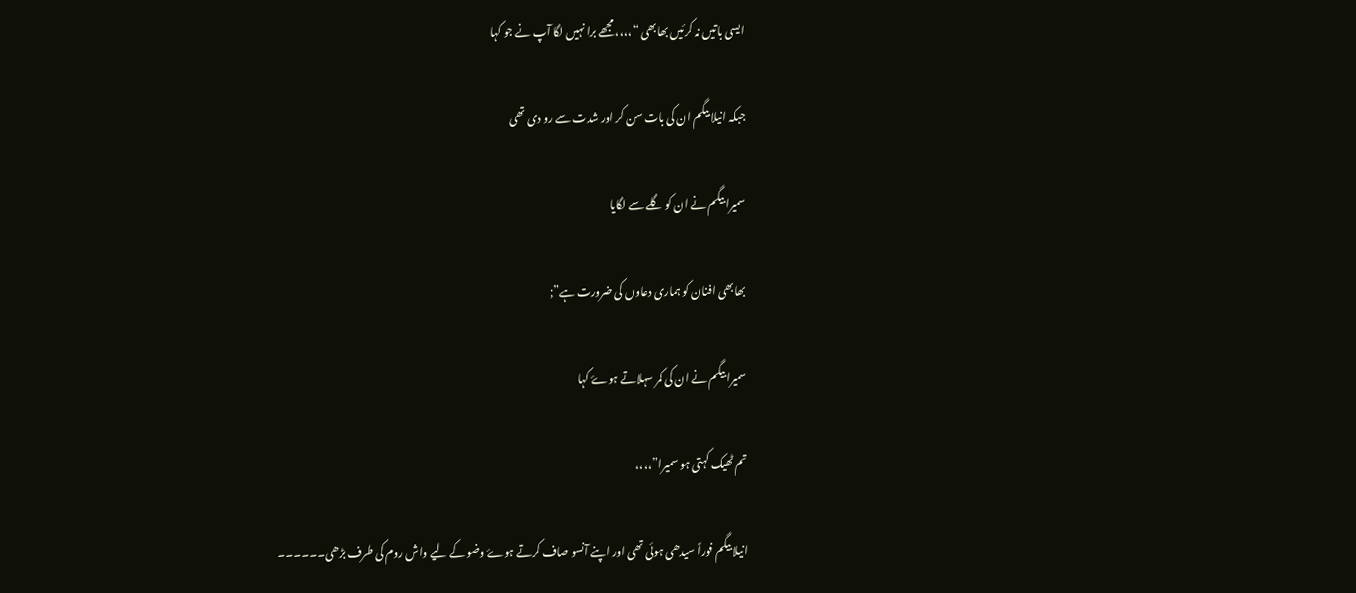ایسی باتیں نہ کرئیں بھابھی “،،،، مجھے برا نہیں لگا آپ نے جو کہا

جبکہ انیلا بیگم ان کی بات سن کر اور شدت سے رو دی تھی

سمیرا بیگم نے ان کو گلے سے لگایا

بھابھی افنان کو ہماری دعاوں کی ضرورت ہے”;

سمیرا بیگم نے ان کی کمر سہلاتے ہوۓ کہا

تم ٹھیک کہتی ہو سمیرا”،،،،

انیلا بیگم فوراً سیدھی ہوئی تھی اور اپنے آنسو صاف کرتے ہوۓ وضو کے لیے واش روم کی طرف بڑھی۔۔۔۔۔۔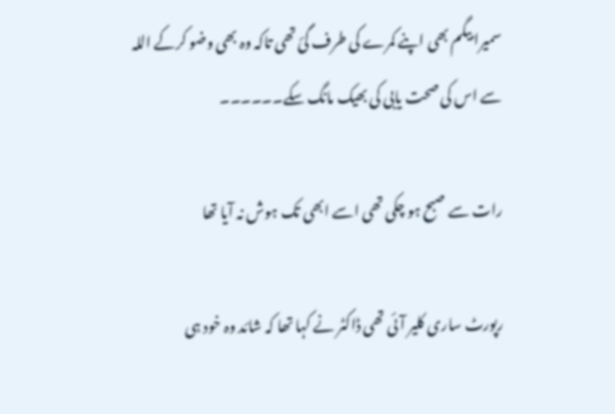سمیرا بیگم بھی اپنے کمرے کی طرف گئ تھی تاکہ وہ بھی وضو کرکے اللہ سے اس کی صحت یابی کی بھیک مانگ سکے۔۔۔۔۔۔

رات سے صبح ہو چکی تھی اسے ابھی تک ہوش نہ آیا تھا

رپورٹ ساری کلیر آئی تھی ڈاکٹر نے کہا تھا کہ شائد وہ خود ہی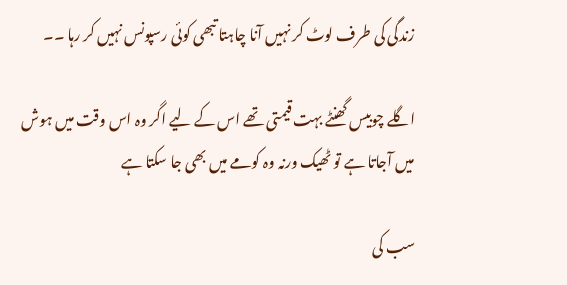زندگی کی طرف لوٹ کر نہیں آنا چاہتا تبھی کوئی رسپونس نہیں کر رہا ۔۔

اگلے چوبیس گھنٹے بہت قیمتی تھے اس کے لیے اگر وہ اس وقت میں ہوش میں آجاتا ہے تو ٹھیک ورنہ وہ کومے میں بھی جا سکتا ہے

سب کی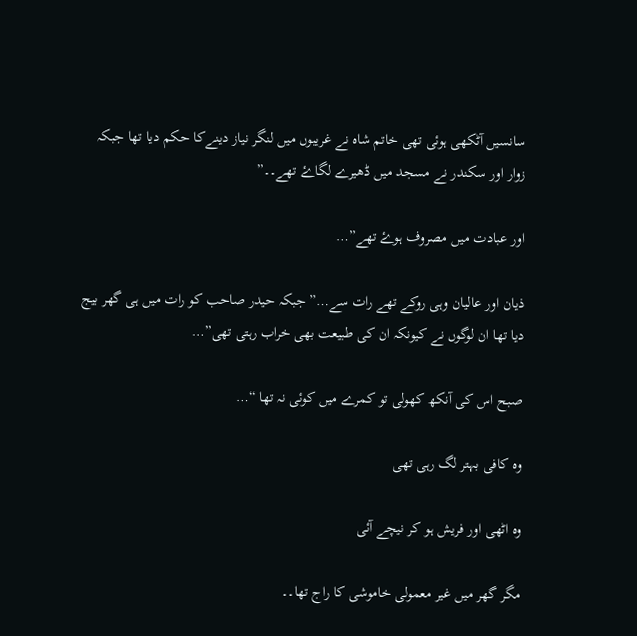سانسیں آٹکھی ہوئی تھی خاتم شاہ نے غریبوں میں لنگر نیاز دینےکا حکم دیا تھا جبکہ زوار اور سکندر نے مسجد میں ڈھیرے لگاۓ تھے۔۔”

اور عبادت میں مصروف ہوۓ تھے”…

ذیان اور عالیان وہی روکے تھے رات سے…” جبکہ حیدر صاحب کو رات میں ہی گھر بیج دیا تھا ان لوگوں نے کیونکہ ان کی طبیعت بھی خراب رہتی تھی”…

صبح اس کی آنکھ کھولی تو کمرے میں کوئی نہ تھا “…

وہ کافی بہتر لگ رہی تھی

وہ اٹھی اور فریش ہو کر نیچے آئی

مگر گھر میں غیر معمولی خاموشی کا راج تھا۔۔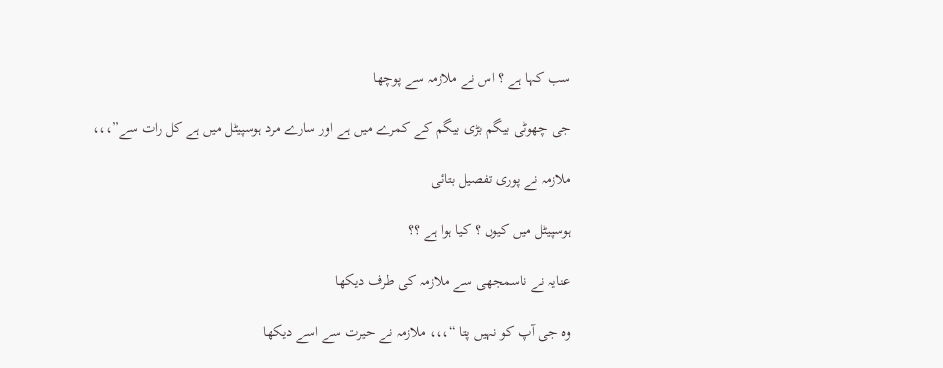سب کہا ہے ؟ اس نے ملازمہ سے پوچھا

جی چھوٹی بیگم بڑی بیگم کے کمرے میں ہے اور سارے مرد ہوسپیٹل میں ہے کل رات سے”،،،

ملازمہ نے پوری تفصیل بتائی

ہوسپیٹل میں کیوں ؟ کیا ہوا ہے ؟؟

عنایہ نے ناسمجھی سے ملازمہ کی طرف دیکھا

وہ جی آپ کو نہیں پتا “،،، ملازمہ نے حیرت سے اسے دیکھا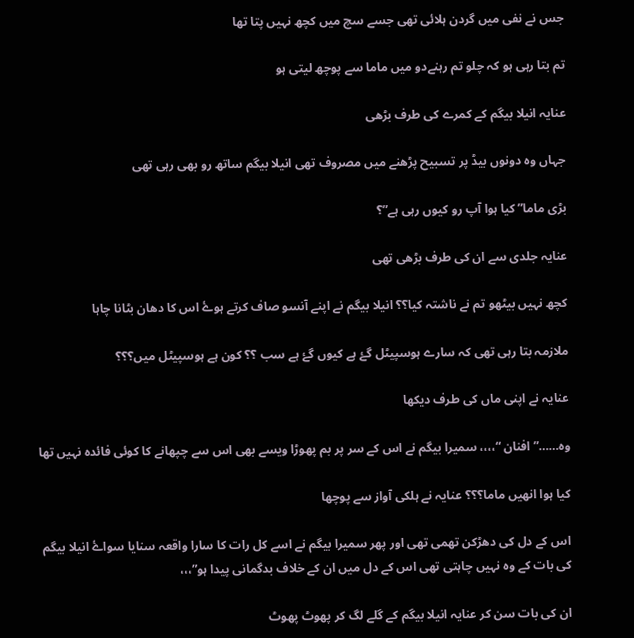جس نے نفی میں گردن ہلائی تھی جسے سچ میں کچھ نہیں پتا تھا

تم بتا رہی ہو کہ چلو تم رہنےدو میں ماما سے پوچھ لیتی ہو

عنایہ انیلا بیگم کے کمرے کی طرف بڑھی

جہاں وہ دونوں بیڈ پر تسبیح پڑھنے میں مصروف تھی انیلا بیگم ساتھ رو بھی رہی تھی

بڑی ماما” کیا ہوا آپ رو کیوں رہی ہے”؟

عنایہ جلدی سے ان کی طرف بڑھی تھی

کچھ نہیں بیٹھو تم نے ناشتہ کیا؟؟ انیلا بیگم نے اپنے آنسو صاف کرتے ہوۓ اس کا دھان بٹانا چاہا

ملازمہ بتا رہی تھی کہ سارے ہوسپیٹل گۓ ہے کیوں گۓ ہے سب ؟؟ کون ہے ہوسپیٹل میں؟؟؟

عنایہ نے اپنی ماں کی طرف دیکھا

وہ……” افنان “،،،، سمیرا بیگم نے اس کے سر پر بم پھوڑا ویسے بھی اس سے چپھانے کا کوئی فائدہ نہیں تھا

کیا ہوا انھیں ماما؟؟؟ عنایہ نے ہلکی آواز سے پوچھا

اس کے دل کی دھڑکن تھمی تھی اور پھر سمیرا بیگم نے اسے کل رات کا سارا واقعہ سنایا سواۓ انیلا بیگم کی بات کے وہ نہیں چاہتی تھی اس کے دل میں ان کے خلاف بدگمانی پیدا ہو”،،،

ان کی بات سن کر عنایہ انیلا بیگم کے گلے لگ کر پھوٹ پھوٹ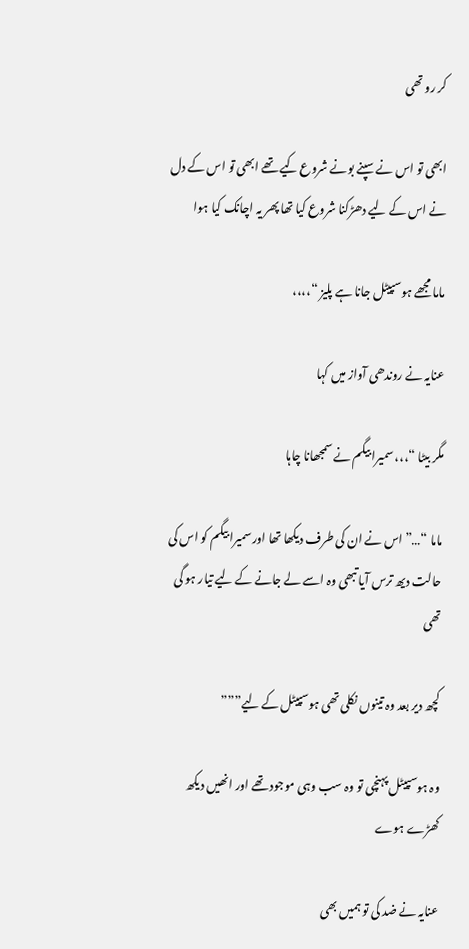کر رو تھی

ابھی تو اس نے سپنے بونے شروع کیے تھے ابھی تو اس کے دل نے اس کے لیے دھڑکنا شروع کیا تھا پھر یہ اچانک کیا ہوا

ماما مجھے ہوسپیٹل جانا ہے پلیز “،،،،

عنایہ نے روندھی آواز میں کہا

مگر بیٹا “،،، سمیرا بیگم نے سمجھانا چاہا

ماما “…” اس نے ان کی طرف دیکھا تھا اور سمیرا بیگم کو اس کی حالت دیھ ترس آیا تبھی وہ اسے لے جانے کے لیے تیار ہو گی تھی

کچھ دیر بعد وہ تینوں نکلی تھی ہوسپیٹل کے لیے”””

وہ ہوسپیٹل پہنچی تو وہ سب وہی موجود تھے اور انھیں دیکھ کھڑے ہوے

عنایہ نے ضد کی تو ہمیں بھی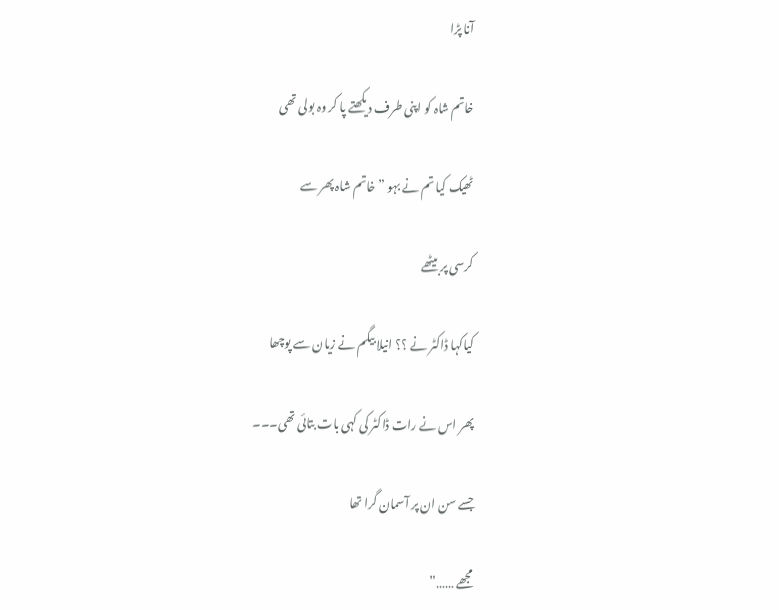آنا پڑا

خاتم شاہ کو اپنی طرف دیکھتے پا کر وہ بولی تھی

ٹھیک کیا تم نے بہو ” خاتم شاہ پھر سے

کرسی پر بیٹھے

کیاکہا ڈاکٹر نے ؟؟ انیلا بیگم نے زیان سے پوچھا

پھر اس نے رات ڈاکٹر کی کہی بات بتائی تھی۔۔۔

جسے سن ان پر آسمان گرا تھا

مجھے ……”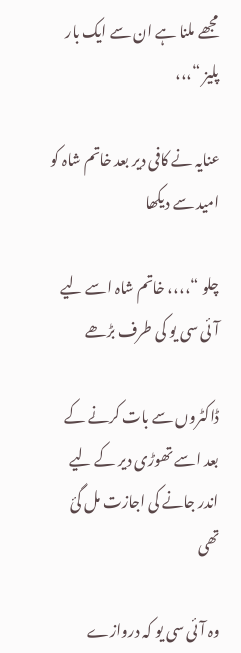مجھے ملنا ہے ان سے ایک بار پلیز “،،،

عنایہ نے کافی دیر بعد خاتم شاہ کو امید سے دیکھا

چلو “،،،، خاتم شاہ اسے لیے آئی سی یو کی طرف بڑھے

ڈاکٹروں سے بات کرنے کے بعد اسے تھوڑی دیر کے لیے اندر جانے کی اجازت مل گئ تھی

وہ آئی سی یو کہ دروازے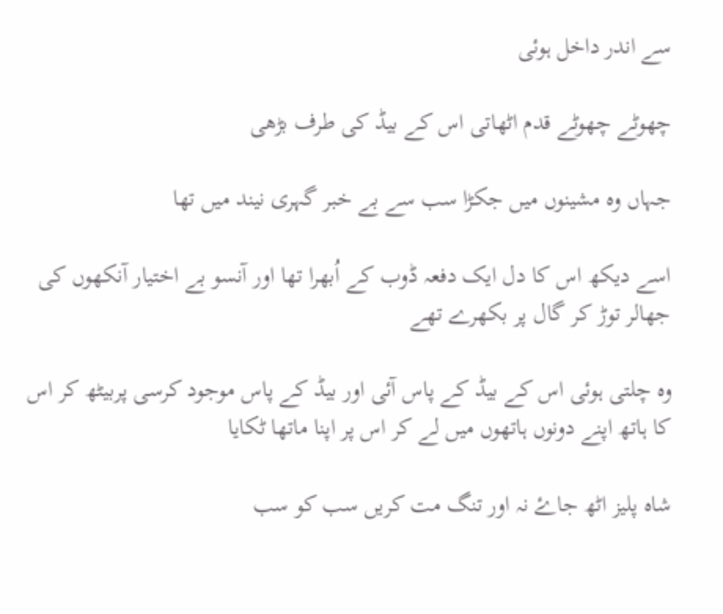سے اندر داخل ہوئی

چھوٹے چھوٹے قدم اٹھاتی اس کے بیڈ کی طرف بڑھی

جہاں وہ مشینوں میں جکڑا سب سے بے خبر گہری نیند میں تھا

اسے دیکھ اس کا دل ایک دفعہ ڈوب کے اُبھرا تھا اور آنسو بے اختیار آنکھوں کی جھالر توڑ کر گال پر بکھرے تھے

وہ چلتی ہوئی اس کے بیڈ کے پاس آئی اور بیڈ کے پاس موجود کرسی پربیٹھ کر اس کا ہاتھ اپنے دونوں ہاتھوں میں لے کر اس پر اپنا ماتھا ٹکایا

شاہ پلیز اٹھ جاۓ نہ اور تنگ مت کریں سب کو سب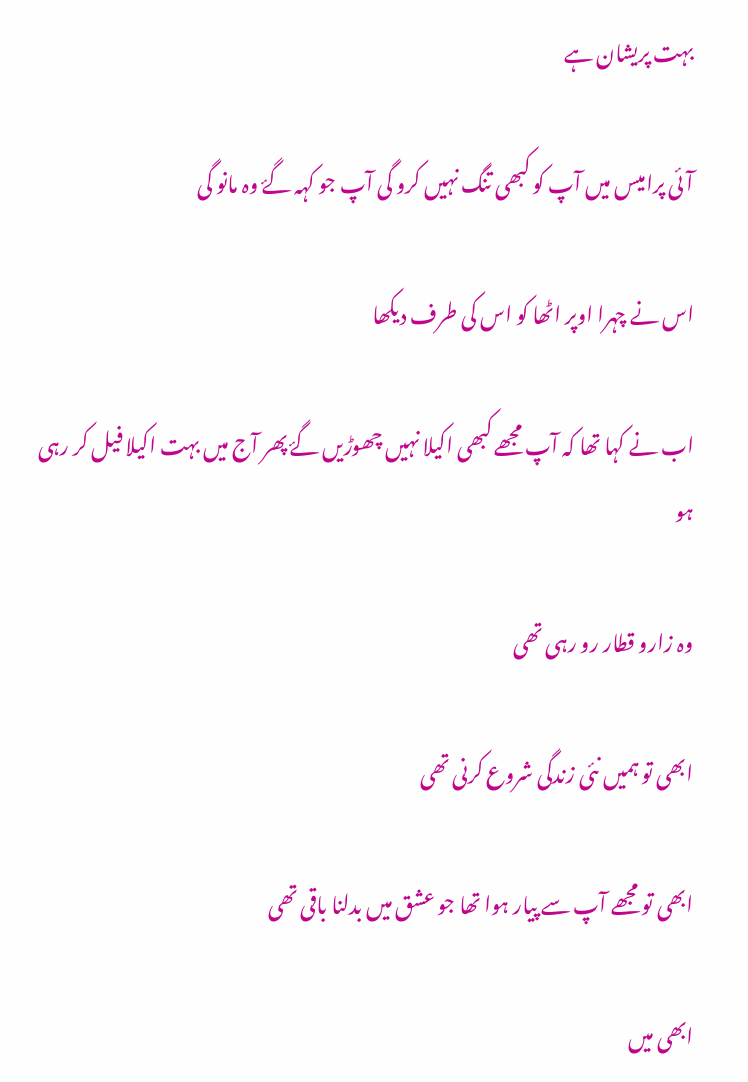بہت پریشان ہے

آئی پرامیس میں آپ کو کبھی تنگ نہیں کرو گی آپ جو کہہ گۓ وہ مانو گی

اس نے چہرا اوپر اٹھا کو اس کی طرف دیکھا

اب نے کہا تھا کہ آپ مجھے کبھی اکیلا نہیں چھوڑیں گۓ پھر آج میں بہت اکیلا فیل کر رہی ہو

وہ زارو قطار رو رہی تھی

ابھی تو ہمیں نئی زندگی شروع کرنی تھی

ابھی تو مجھے آپ سے پیار ہوا تھا جو عشق میں بدلنا باقی تھی

ابھی میں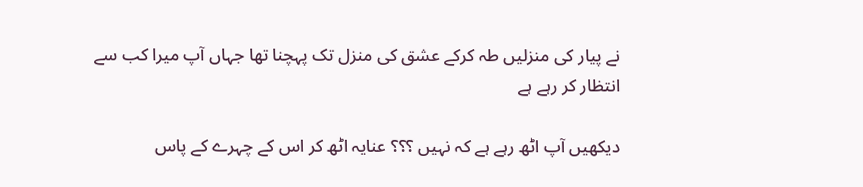نے پیار کی منزلیں طہ کرکے عشق کی منزل تک پہچنا تھا جہاں آپ میرا کب سے انتظار کر رہے ہے

دیکھیں آپ اٹھ رہے ہے کہ نہیں ؟؟؟ عنایہ اٹھ کر اس کے چہرے کے پاس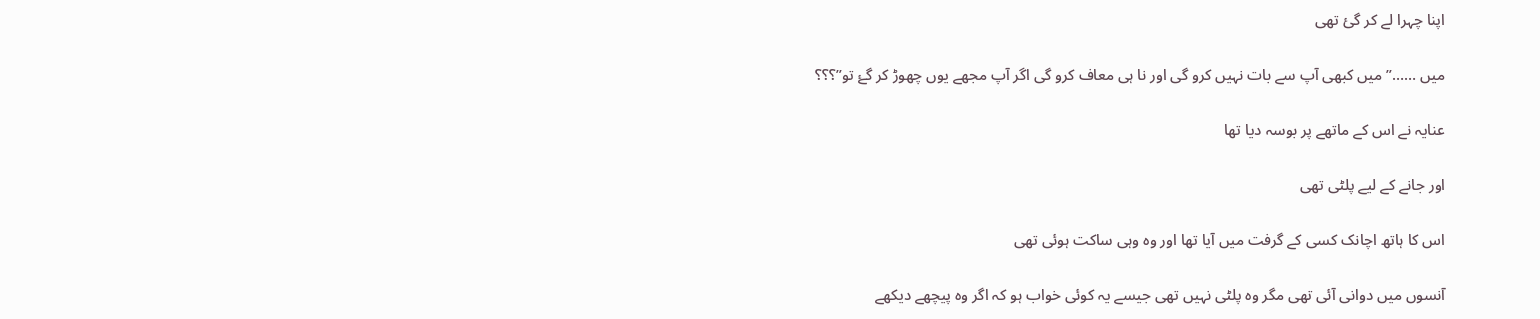اپنا چہرا لے کر گئ تھی

میں ……” میں کبھی آپ سے بات نہیں کرو گی اور نا ہی معاف کرو گی اگر آپ مجھے یوں چھوڑ کر گۓ تو”؟؟؟

عنایہ نے اس کے ماتھے پر بوسہ دیا تھا

اور جانے کے لیے پلٹی تھی

اس کا ہاتھ اچانک کسی کے گرفت میں آیا تھا اور وہ وہی ساکت ہوئی تھی

آنسوں میں دوانی آئی تھی مگر وہ پلٹی نہیں تھی جیسے یہ کوئی خواب ہو کہ اگر وہ پیچھے دیکھے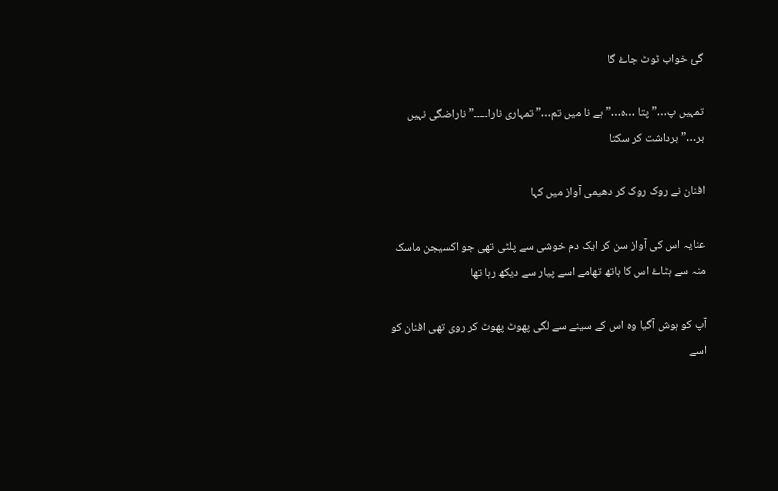گئ خواب ٹوٹ جاۓ گا

تمہیں پ…” پتا …ہ…” ہے نا میں تم…” تمہاری نارا۔۔۔۔۔” ناراضگی نہیں بر…” برداشت کر سکتا

افنان نے روک روک کر دھیمی آواز میں کہا

عنایہ اس کی آواز سن کر ایک دم خوشی سے پلٹی تھی جو اکسیجن ماسک منہ سے ہٹاۓ اس کا ہاتھ تھامے اسے پیار سے دیکھ رہا تھا

آپ کو ہوش آگیا وہ اس کے سینے سے لگی پھوٹ پھوٹ کر روی تھی افنان کو اسے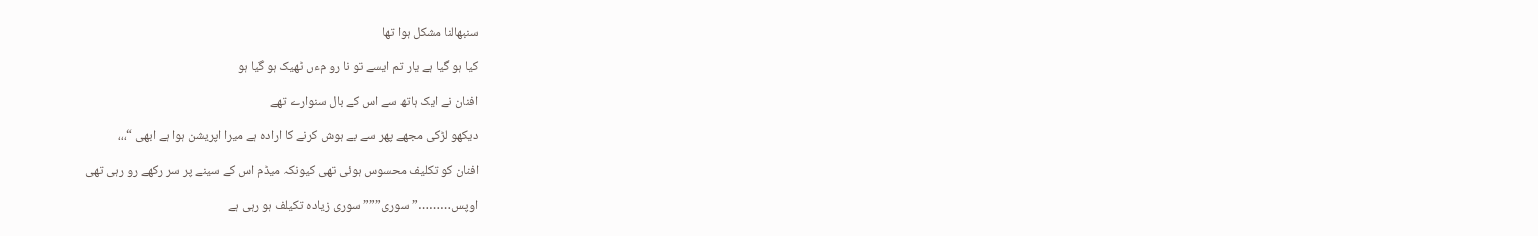سنبھالنا مشکل ہوا تھا

کیا ہو گیا ہے یار تم ایسے تو نا رو مءں ٹھیک ہو گیا ہو

افنان نے ایک ہاتھ سے اس کے بال سنوارے تھے

دیکھو لڑکی مجھے پھر سے بے ہوش کرنے کا ارادہ ہے میرا اپریشن ہوا ہے ابھی “،،،

افنان کو تکلیف محسوس ہوئی تھی کیونکہ میڈم اس کے سینے پر سر رکھے رو رہی تھی

اوپس………”سوری”””سوری زیادہ تکیلف ہو رہی ہے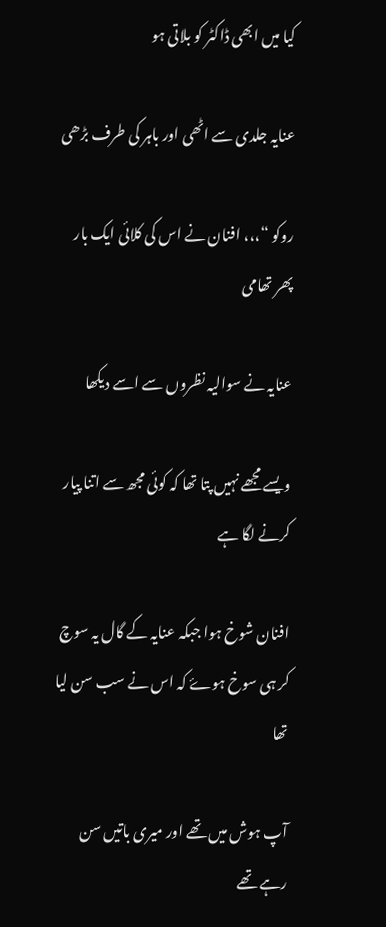کیا میں ابھی ڈاکٹر کو بلاتی ہو

عنایہ جلدی سے اٹھی اور باہر کی طرف بڑھی

روکو “،،، افنان نے اس کی کلائی ایک بار پھر تھامی

عنایہ نے سوالیہ نظروں سے اسے دیکھا

ویسے مجھے نہیں پتا تھا کہ کوئی مجھ سے اتنا پیار کرنے لگا ہے

افنان شوخ ہوا جبکہ عنایہ کے گال یہ سوچ کر ہی سوخ ہوۓ کہ اس نے سب سن لیا تھا

آپ ہوش میں تھے اور میری باتیں سن رہے تھے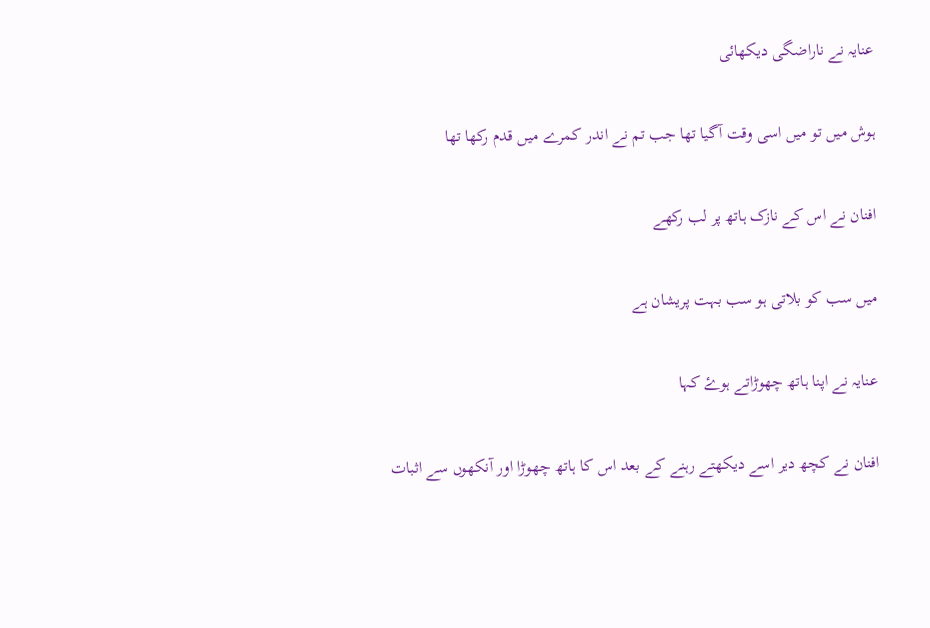عنایہ نے ناراضگی دیکھائی

ہوش میں تو میں اسی وقت آگیا تھا جب تم نے اندر کمرے میں قدم رکھا تھا

افنان نے اس کے نازک ہاتھ پر لب رکھے

میں سب کو بلاتی ہو سب بہت پریشان ہے

عنایہ نے اپنا ہاتھ چھوڑاتے ہوۓ کہا

افنان نے کچھ دیر اسے دیکھتے رہنے کے بعد اس کا ہاتھ چھوڑا اور آنکھوں سے اثبات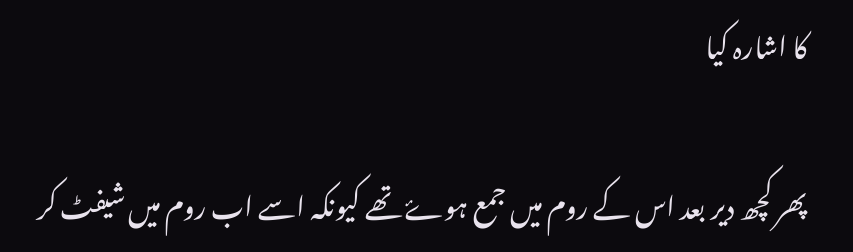کا اشارہ کیا

پھر کچھ دیر بعد اس کے روم میں جمع ہوۓ تھے کیونکہ اسے اب روم میں شیفٹ کر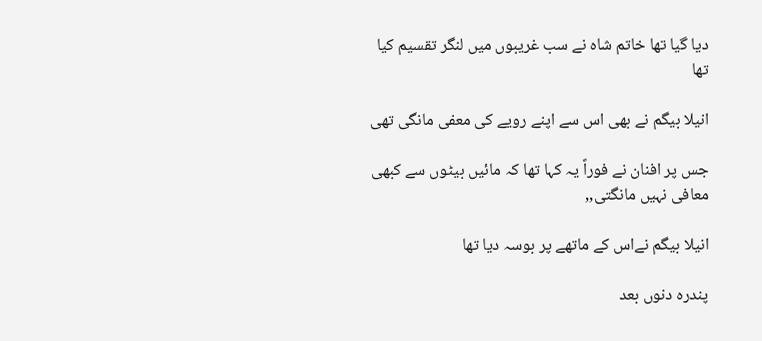دیا گیا تھا خاتم شاہ نے سب غریبوں میں لنگر تقسیم کیا تھا

انیلا بیگم نے بھی اس سے اپنے رویے کی معفی مانگی تھی

جس پر افنان نے فوراً یہ کہا تھا کہ مائیں بیٹوں سے کبھی معافی نہیں مانگتی,,

انیلا بیگم نےاس کے ماتھے پر بوسہ دیا تھا

پندرہ دنوں بعد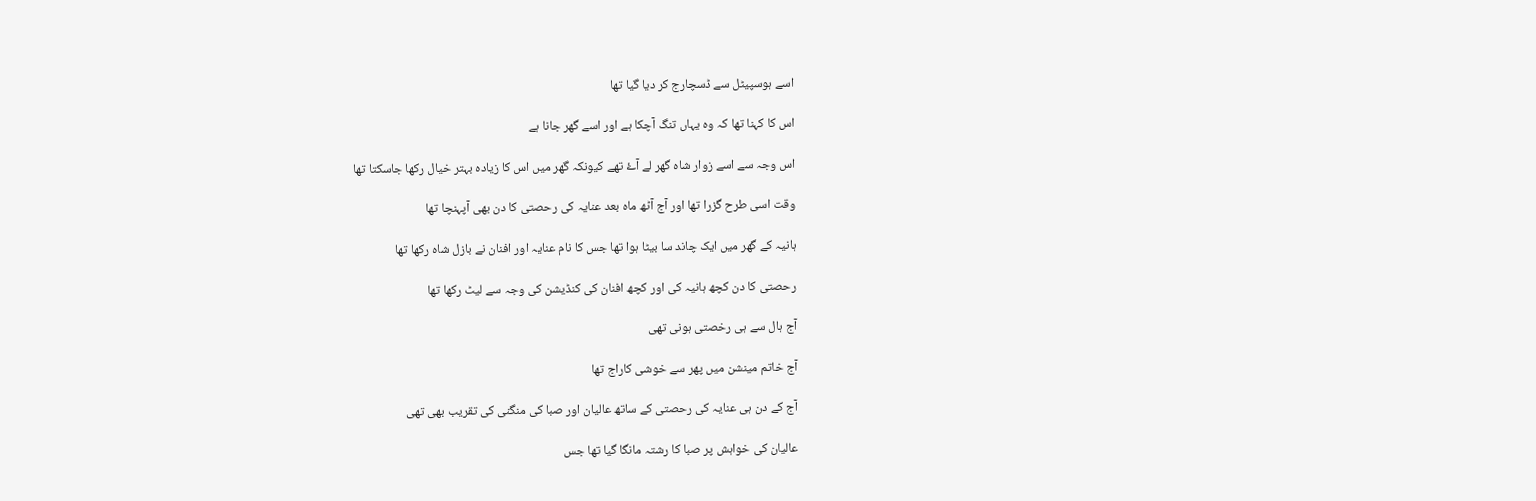اسے ہوسپیٹل سے ڈسچارج کر دیا گیا تھا

اس کا کہنا تھا کہ وہ یہاں تنگ آچکا ہے اور اسے گھر جانا ہے

اس وجہ سے اسے زوار شاہ گھر لے آۓ تھے کیونکہ گھر میں اس کا زیادہ بہتر خیال رکھا جاسکتا تھا

وقت اسی طرح گزرا تھا اور آج آٹھ ماہ بعد عنایہ کی رحصتی کا دن بھی آپہنچا تھا

ہانیہ کے گھر میں ایک چاند سا بیٹا ہوا تھا جس کا نام عنایہ اور افنان نے بازل شاہ رکھا تھا

رحصتی کا دن کچھ ہانیہ کی اور کچھ افنان کی کنڈیشن کی وجہ سے لیٹ رکھا تھا

آج ہال سے ہی رخصتی ہونی تھی

آج خاتم مینشن میں پھر سے خوشی کاراج تھا

آج کے دن ہی عنایہ کی رحصتی کے ساتھ عالیان اور صبا کی منگنی کی تقریب بھی تھی

عالیان کی خواہش پر صبا کا رشتہ مانگا گیا تھا جس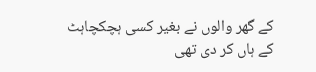کے گھر والوں نے بغیر کسی ہچکچاہٹ کے ہاں کر دی تھی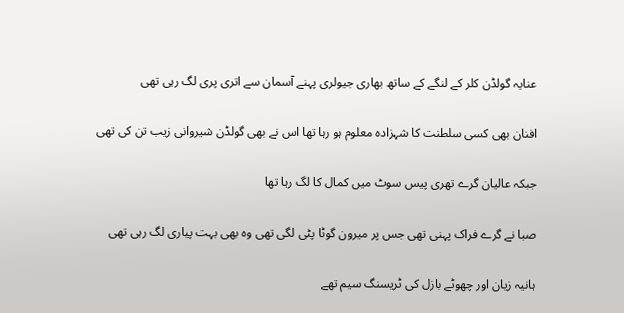عنایہ گولڈن کلر کے لنگے کے ساتھ بھاری جیولری پہنے آسمان سے اتری پری لگ رہی تھی

افنان بھی کسی سلطنت کا شہزادہ معلوم ہو رہا تھا اس نے بھی گولڈن شیروانی زیب تن کی تھی

جبکہ عالیان گرے تھری پیس سوٹ میں کمال کا لگ رہا تھا

صبا نے گرے فراک پہنی تھی جس پر میرون گوٹا پٹی لگی تھی وہ بھی بہت پیاری لگ رہی تھی

ہانیہ زیان اور چھوٹے بازل کی ٹریسنگ سیم تھے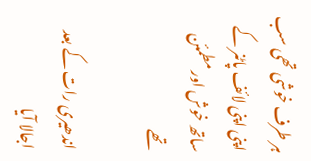ہر طرف خوشی تھی سب اپنی اپنی لائف پاٹنر کے ساتھ خوش اور مطمئن تھے

اندھیری رات کے بعد اجالا آیا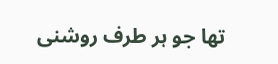تھا جو ہر طرف روشنی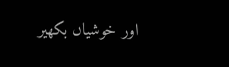اور خوشیاں بکھیر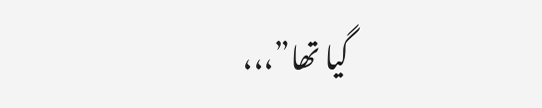گیا تھا”،،،